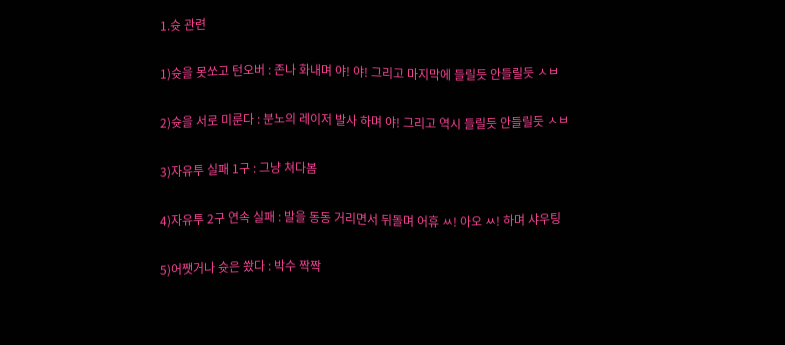1.슛 관련

1)슛을 못쏘고 턴오버 : 존나 화내며 야! 야! 그리고 마지막에 들릴듯 안들릴듯 ㅅㅂ

2)슛을 서로 미룬다 : 분노의 레이저 발사 하며 야! 그리고 역시 들릴듯 안들릴듯 ㅅㅂ

3)자유투 실패 1구 : 그냥 쳐다봄

4)자유투 2구 연속 실패 : 발을 동동 거리면서 뒤돌며 어휴 ㅆ! 아오 ㅆ! 하며 샤우팅

5)어쨋거나 슛은 쐈다 : 박수 짝짝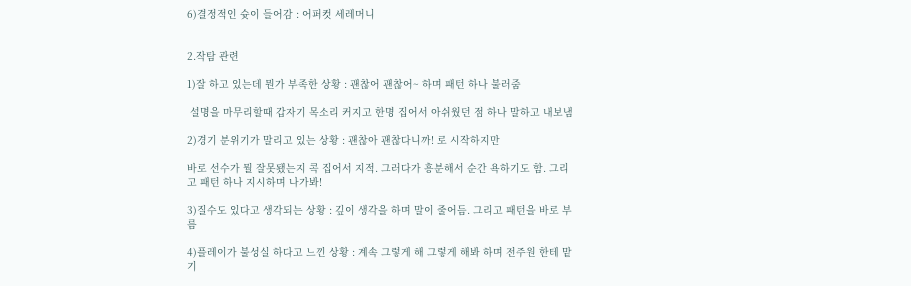6)결정적인 슛이 들어감 : 어퍼컷 세레머니


2.작탐 관련

1)잘 하고 있는데 뭔가 부족한 상황 : 괜찮어 괜찮어~ 하며 패턴 하나 불러줌

 설명을 마무리할때 갑자기 목소리 커지고 한명 집어서 아쉬웠던 점 하나 말하고 내보냄

2)경기 분위기가 말리고 있는 상황 : 괜찮아 괜찮다니까! 로 시작하지만

바로 선수가 뭘 잘못됐는지 콕 집어서 지적. 그러다가 흥분해서 순간 욕하기도 함. 그리고 패턴 하나 지시하며 나가봐!

3)질수도 있다고 생각되는 상황 : 깊이 생각을 하며 말이 줄어듬. 그리고 패턴을 바로 부름

4)플레이가 불성실 하다고 느낀 상황 : 계속 그렇게 해 그렇게 해봐 하며 전주원 한테 맡기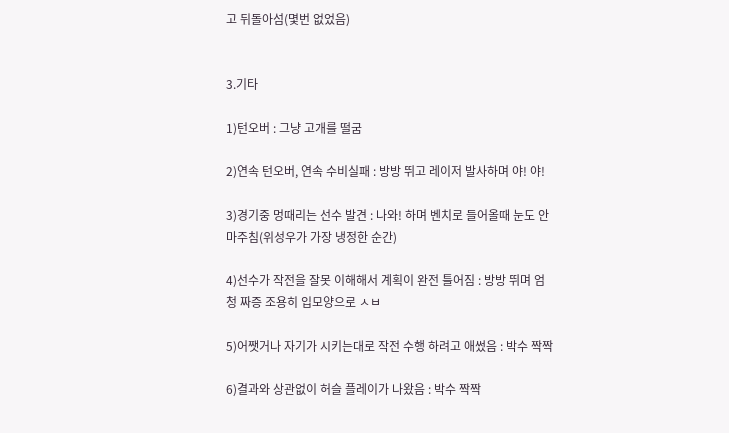고 뒤돌아섬(몇번 없었음)


3.기타

1)턴오버 : 그냥 고개를 떨굼

2)연속 턴오버, 연속 수비실패 : 방방 뛰고 레이저 발사하며 야! 야!

3)경기중 멍때리는 선수 발견 : 나와! 하며 벤치로 들어올때 눈도 안마주침(위성우가 가장 냉정한 순간)

4)선수가 작전을 잘못 이해해서 계획이 완전 틀어짐 : 방방 뛰며 엄청 짜증 조용히 입모양으로 ㅅㅂ

5)어쨋거나 자기가 시키는대로 작전 수행 하려고 애썼음 : 박수 짝짝

6)결과와 상관없이 허슬 플레이가 나왔음 : 박수 짝짝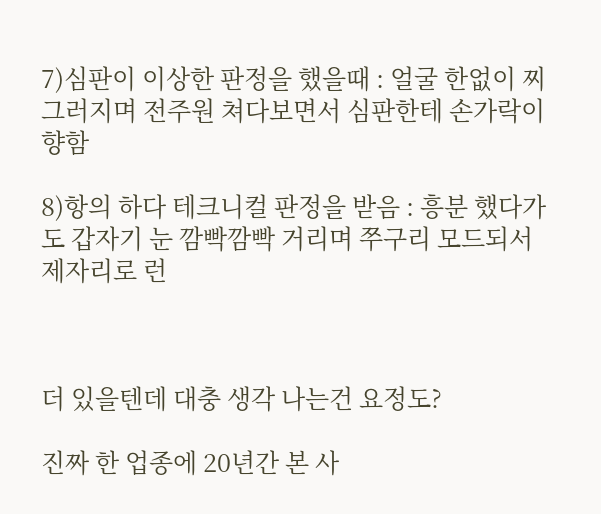7)심판이 이상한 판정을 했을때 : 얼굴 한없이 찌그러지며 전주원 쳐다보면서 심판한테 손가락이 향함

8)항의 하다 테크니컬 판정을 받음 : 흥분 했다가도 갑자기 눈 깜빡깜빡 거리며 쭈구리 모드되서 제자리로 런



더 있을텐데 대충 생각 나는건 요정도?

진짜 한 업종에 20년간 본 사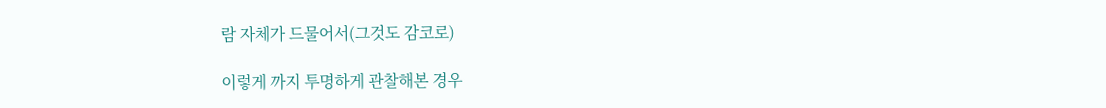람 자체가 드물어서(그것도 감코로)

이렇게 까지 투명하게 관찰해본 경우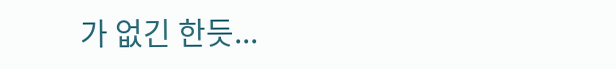가 없긴 한듯...